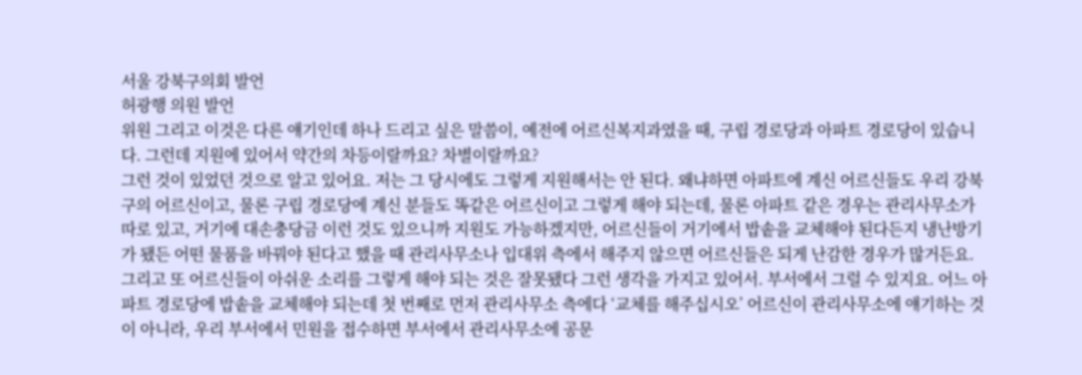서울 강북구의회 발언
허광행 의원 발언
위원 그리고 이것은 다른 얘기인데 하나 드리고 싶은 말씀이, 예전에 어르신복지과였을 때, 구립 경로당과 아파트 경로당이 있습니다. 그런데 지원에 있어서 약간의 차등이랄까요? 차별이랄까요?
그런 것이 있었던 것으로 알고 있어요. 저는 그 당시에도 그렇게 지원해서는 안 된다. 왜냐하면 아파트에 계신 어르신들도 우리 강북구의 어르신이고, 물론 구립 경로당에 계신 분들도 똑같은 어르신이고 그렇게 해야 되는데, 물론 아파트 같은 경우는 관리사무소가 따로 있고, 거기에 대손충당금 이런 것도 있으니까 지원도 가능하겠지만, 어르신들이 거기에서 밥솥을 교체해야 된다든지 냉난방기가 됐든 어떤 물품을 바꿔야 된다고 했을 때 관리사무소나 입대위 측에서 해주지 않으면 어르신들은 되게 난감한 경우가 많거든요.
그리고 또 어르신들이 아쉬운 소리를 그렇게 해야 되는 것은 잘못됐다 그런 생각을 가지고 있어서. 부서에서 그럴 수 있지요. 어느 아파트 경로당에 밥솥을 교체해야 되는데 첫 번째로 먼저 관리사무소 측에다 ‘교체를 해주십시오’ 어르신이 관리사무소에 얘기하는 것이 아니라, 우리 부서에서 민원을 접수하면 부서에서 관리사무소에 공문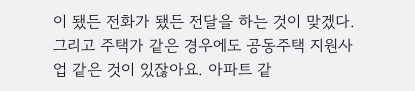이 됐든 전화가 됐든 전달을 하는 것이 맞겠다.
그리고 주택가 같은 경우에도 공동주택 지원사업 같은 것이 있잖아요. 아파트 같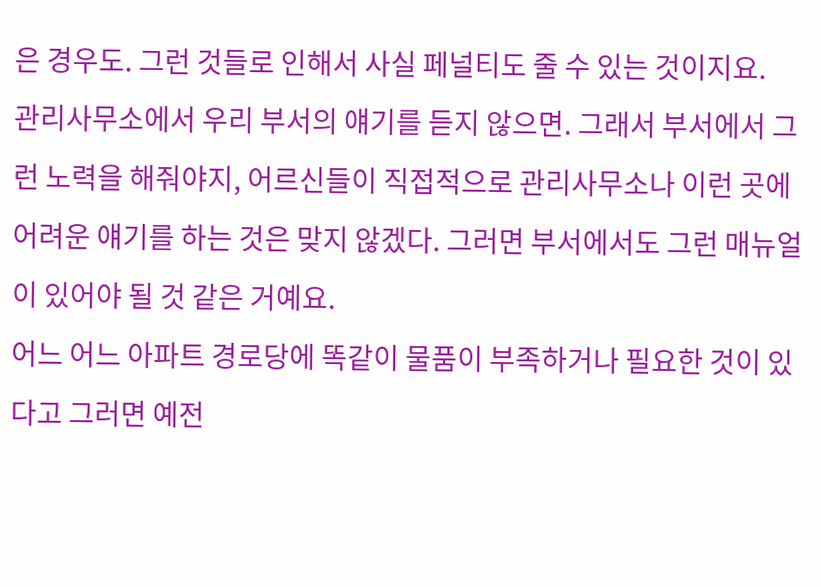은 경우도. 그런 것들로 인해서 사실 페널티도 줄 수 있는 것이지요.
관리사무소에서 우리 부서의 얘기를 듣지 않으면. 그래서 부서에서 그런 노력을 해줘야지, 어르신들이 직접적으로 관리사무소나 이런 곳에 어려운 얘기를 하는 것은 맞지 않겠다. 그러면 부서에서도 그런 매뉴얼이 있어야 될 것 같은 거예요.
어느 어느 아파트 경로당에 똑같이 물품이 부족하거나 필요한 것이 있다고 그러면 예전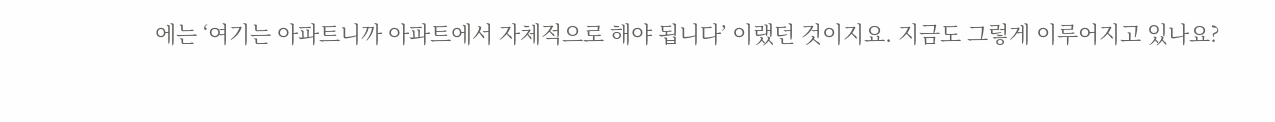에는 ‘여기는 아파트니까 아파트에서 자체적으로 해야 됩니다’ 이랬던 것이지요. 지금도 그렇게 이루어지고 있나요?